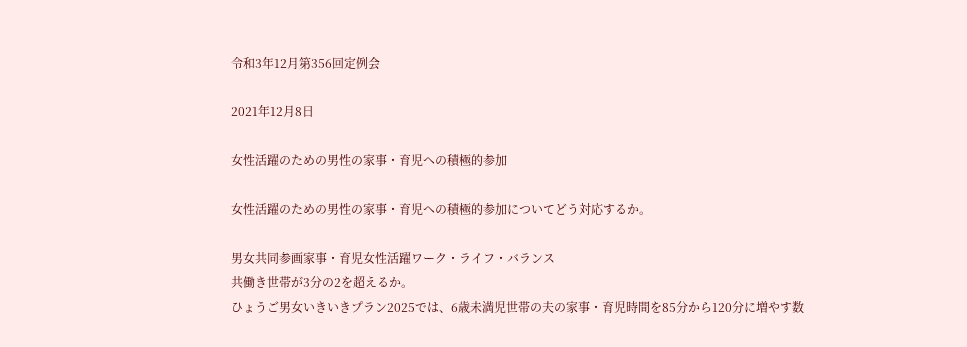令和3年12月第356回定例会

2021年12月8日

女性活躍のための男性の家事・育児への積極的参加

女性活躍のための男性の家事・育児への積極的参加についてどう対応するか。

男女共同参画家事・育児女性活躍ワーク・ライフ・バランス
共働き世帯が3分の2を超えるか。
ひょうご男女いきいきプラン2025では、6歳未満児世帯の夫の家事・育児時間を85分から120分に増やす数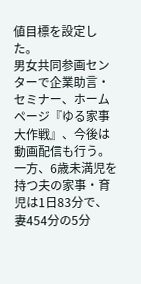値目標を設定した。
男女共同参画センターで企業助言・セミナー、ホームページ『ゆる家事大作戦』、今後は動画配信も行う。
一方、6歳未満児を持つ夫の家事・育児は1日83分で、妻454分の5分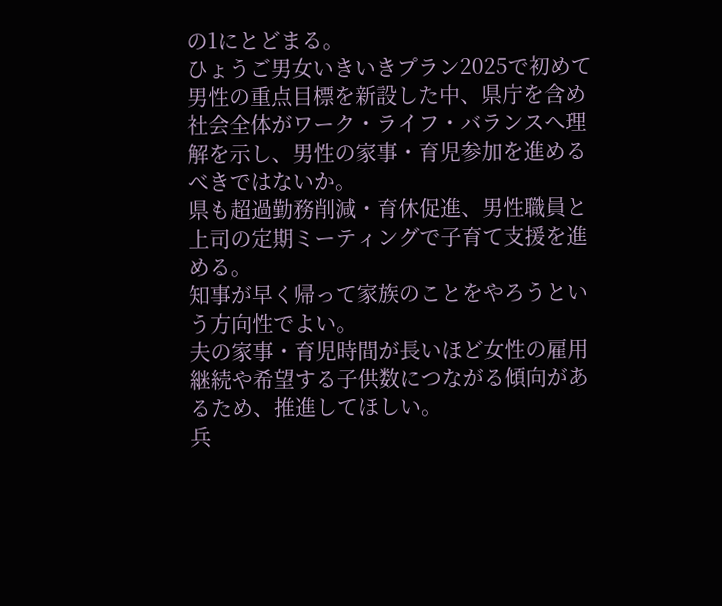の1にとどまる。
ひょうご男女いきいきプラン2025で初めて男性の重点目標を新設した中、県庁を含め社会全体がワーク・ライフ・バランスへ理解を示し、男性の家事・育児参加を進めるべきではないか。
県も超過勤務削減・育休促進、男性職員と上司の定期ミーティングで子育て支援を進める。
知事が早く帰って家族のことをやろうという方向性でよい。
夫の家事・育児時間が長いほど女性の雇用継続や希望する子供数につながる傾向があるため、推進してほしい。
兵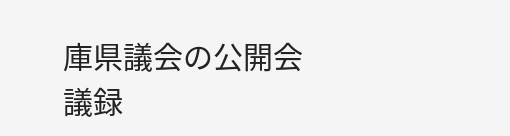庫県議会の公開会議録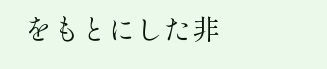をもとにした非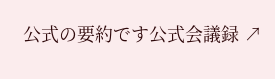公式の要約です公式会議録 ↗